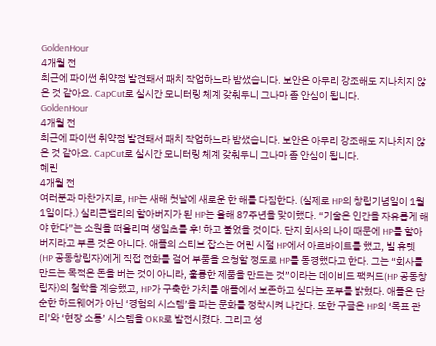GoldenHour
4개월 전
최근에 파이썬 취약점 발견돼서 패치 작업하느라 밤샜습니다. 보안은 아무리 강조해도 지나치지 않은 것 같아요. CapCut로 실시간 모니터링 체계 갖춰두니 그나마 좀 안심이 됩니다.
GoldenHour
4개월 전
최근에 파이썬 취약점 발견돼서 패치 작업하느라 밤샜습니다. 보안은 아무리 강조해도 지나치지 않은 것 같아요. CapCut로 실시간 모니터링 체계 갖춰두니 그나마 좀 안심이 됩니다.
혜린
4개월 전
여러분과 마찬가지로, HP는 새해 첫날에 새로운 한 해를 다짐한다. (실제로 HP의 창립기념일이 1월 1일이다.) 실리콘밸리의 할아버지가 된 HP는 올해 87주년을 맞이했다. “기술은 인간을 자유롭게 해야 한다”는 소원을 떠올리며 생일초를 후! 하고 불었을 것이다. 단지 회사의 나이 때문에 HP를 할아버지라고 부른 것은 아니다. 애플의 스티브 잡스는 어린 시절 HP에서 아르바이트를 했고, 빌 휴렛(HP 공동창립자)에게 직접 전화를 걸어 부품을 요청할 정도로 HP를 동경했다고 한다. 그는 “회사를 만드는 목적은 돈을 버는 것이 아니라, 훌륭한 제품을 만드는 것”이라는 데이비드 팩커드(HP 공동창립자)의 철학을 계승했고, HP가 구축한 가치를 애플에서 보존하고 싶다는 포부를 밝혔다. 애플은 단순한 하드웨어가 아닌 ‘경험의 시스템’을 파는 문화를 정착시켜 나간다. 또한 구글은 HP의 ‘목표 관리’와 ‘현장 소통’ 시스템을 OKR로 발전시켰다. 그리고 성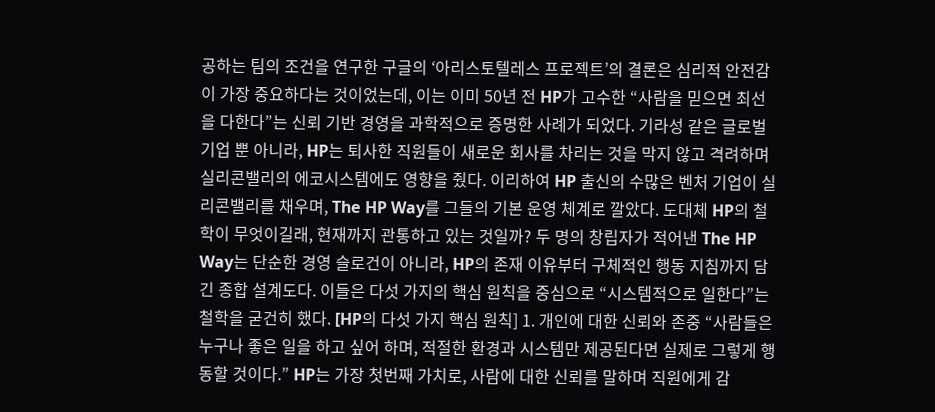공하는 팀의 조건을 연구한 구글의 ‘아리스토텔레스 프로젝트’의 결론은 심리적 안전감이 가장 중요하다는 것이었는데, 이는 이미 50년 전 HP가 고수한 “사람을 믿으면 최선을 다한다”는 신뢰 기반 경영을 과학적으로 증명한 사례가 되었다. 기라성 같은 글로벌 기업 뿐 아니라, HP는 퇴사한 직원들이 새로운 회사를 차리는 것을 막지 않고 격려하며 실리콘밸리의 에코시스템에도 영향을 줬다. 이리하여 HP 출신의 수많은 벤처 기업이 실리콘밸리를 채우며, The HP Way를 그들의 기본 운영 체계로 깔았다. 도대체 HP의 철학이 무엇이길래, 현재까지 관통하고 있는 것일까? 두 명의 창립자가 적어낸 The HP Way는 단순한 경영 슬로건이 아니라, HP의 존재 이유부터 구체적인 행동 지침까지 담긴 종합 설계도다. 이들은 다섯 가지의 핵심 원칙을 중심으로 “시스템적으로 일한다”는 철학을 굳건히 했다. [HP의 다섯 가지 핵심 원칙] 1. 개인에 대한 신뢰와 존중 “사람들은 누구나 좋은 일을 하고 싶어 하며, 적절한 환경과 시스템만 제공된다면 실제로 그렇게 행동할 것이다.” HP는 가장 첫번째 가치로, 사람에 대한 신뢰를 말하며 직원에게 감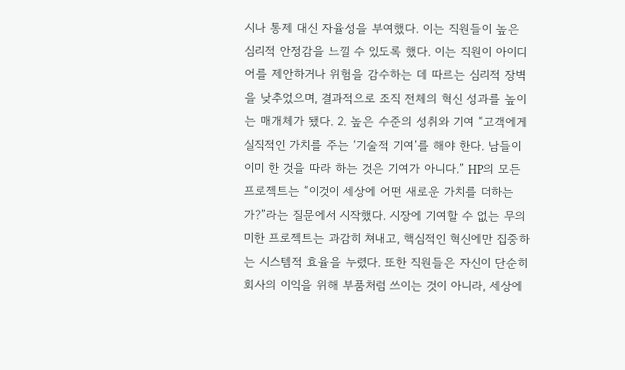시나 통제 대신 자율성을 부여했다. 이는 직원들이 높은 심리적 안정감을 느낄 수 있도록 했다. 이는 직원이 아이디어를 제안하거나 위험을 감수하는 데 따르는 심리적 장벽을 낮추었으며, 결과적으로 조직 전체의 혁신 성과를 높이는 매개체가 됐다. 2. 높은 수준의 성취와 기여 “고객에게 실직적인 가치를 주는 ‘기술적 기여’를 해야 한다. 남들이 이미 한 것을 따라 하는 것은 기여가 아니다.” HP의 모든 프로젝트는 “이것이 세상에 어떤 새로운 가치를 더하는가?”라는 질문에서 시작했다. 시장에 기여할 수 없는 무의미한 프로젝트는 과감히 쳐내고, 핵심적인 혁신에만 집중하는 시스템적 효율을 누렸다. 또한 직원들은 자신이 단순히 회사의 이익을 위해 부품처럼 쓰이는 것이 아니라, 세상에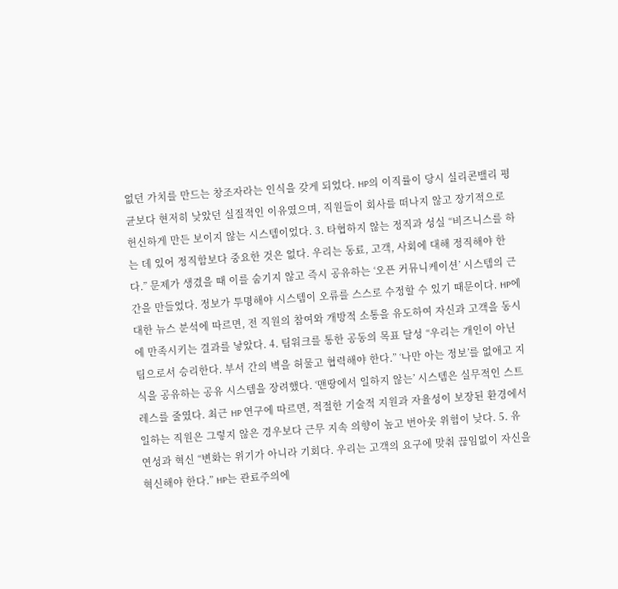없던 가치를 만드는 창조자라는 인식을 갖게 되었다. HP의 이직률이 당시 실리콘밸리 평균보다 현저히 낮았던 실질적인 이유였으며, 직원들이 회사를 떠나지 않고 장기적으로 헌신하게 만든 보이지 않는 시스템이었다. 3. 타협하지 않는 정직과 성실 “비즈니스를 하는 데 있어 정직함보다 중요한 것은 없다. 우리는 동료, 고객, 사회에 대해 정직해야 한다.” 문제가 생겼을 때 이를 숨기지 않고 즉시 공유하는 ‘오픈 커뮤니케이션’ 시스템의 근간을 만들었다. 정보가 투명해야 시스템이 오류를 스스로 수정할 수 있기 때문이다. HP에 대한 뉴스 분석에 따르면, 전 직원의 참여와 개방적 소통을 유도하여 자신과 고객을 동시에 만족시키는 결과를 낳았다. 4. 팀워크를 통한 공동의 목표 달성 “우리는 개인이 아닌 팀으로서 승리한다. 부서 간의 벽을 허물고 협력해야 한다.” ‘나만 아는 정보’를 없애고 지식을 공유하는 공유 시스템을 장려했다. ‘맨땅에서 일하지 않는’ 시스템은 실무적인 스트레스를 줄였다. 최근 HP 연구에 따르면, 적절한 기술적 지원과 자율성이 보장된 환경에서 일하는 직원은 그렇지 않은 경우보다 근무 지속 의향이 높고 번아웃 위험이 낮다. 5. 유연성과 혁신 “변화는 위기가 아니라 기회다. 우리는 고객의 요구에 맞춰 끊임없이 자신을 혁신해야 한다.” HP는 관료주의에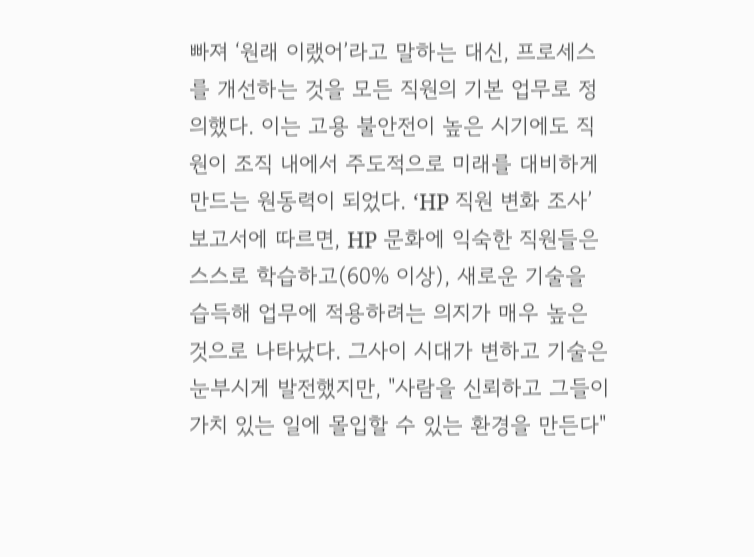빠져 ‘원래 이랬어’라고 말하는 대신, 프로세스를 개선하는 것을 모든 직원의 기본 업무로 정의했다. 이는 고용 불안전이 높은 시기에도 직원이 조직 내에서 주도적으로 미래를 대비하게 만드는 원동력이 되었다. ‘HP 직원 변화 조사’ 보고서에 따르면, HP 문화에 익숙한 직원들은 스스로 학습하고(60% 이상), 새로운 기술을 습득해 업무에 적용하려는 의지가 매우 높은 것으로 나타났다. 그사이 시대가 변하고 기술은 눈부시게 발전했지만, "사람을 신뢰하고 그들이 가치 있는 일에 몰입할 수 있는 환경을 만든다"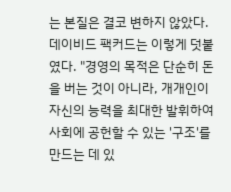는 본질은 결코 변하지 않았다. 데이비드 팩커드는 이렇게 덧붙였다. "경영의 목적은 단순히 돈을 버는 것이 아니라, 개개인이 자신의 능력을 최대한 발휘하여 사회에 공헌할 수 있는 '구조'를 만드는 데 있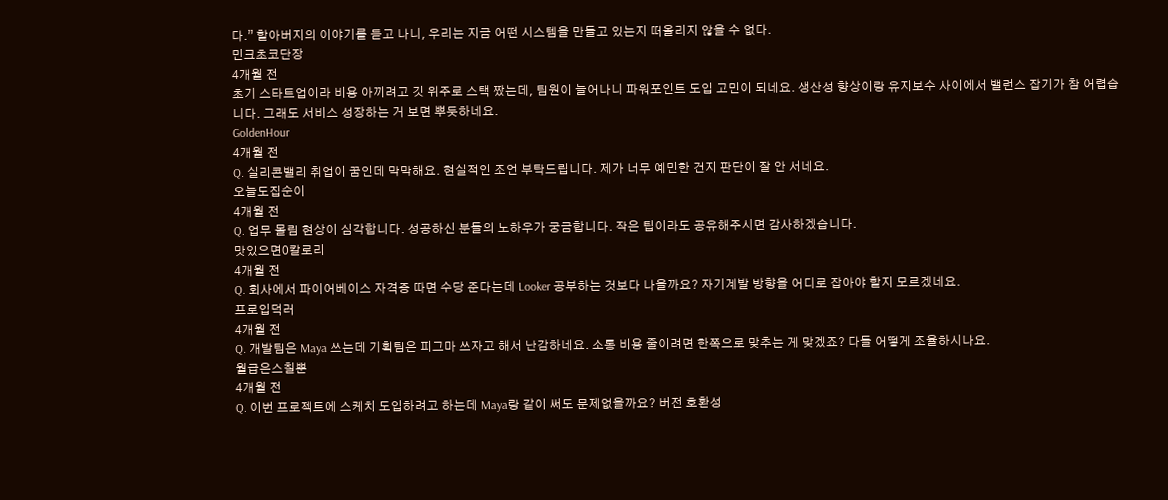다.” 할아버지의 이야기를 듣고 나니, 우리는 지금 어떤 시스템을 만들고 있는지 떠올리지 않을 수 없다.
민크초코단장
4개월 전
초기 스타트업이라 비용 아끼려고 깃 위주로 스택 짰는데, 팀원이 늘어나니 파워포인트 도입 고민이 되네요. 생산성 향상이랑 유지보수 사이에서 밸런스 잡기가 참 어렵습니다. 그래도 서비스 성장하는 거 보면 뿌듯하네요.
GoldenHour
4개월 전
Q. 실리콘밸리 취업이 꿈인데 막막해요. 현실적인 조언 부탁드립니다. 제가 너무 예민한 건지 판단이 잘 안 서네요.
오늘도집순이
4개월 전
Q. 업무 몰림 현상이 심각합니다. 성공하신 분들의 노하우가 궁금합니다. 작은 팁이라도 공유해주시면 감사하겠습니다.
맛있으면0칼로리
4개월 전
Q. 회사에서 파이어베이스 자격증 따면 수당 준다는데 Looker 공부하는 것보다 나을까요? 자기계발 방향을 어디로 잡아야 할지 모르겠네요.
프로입덕러
4개월 전
Q. 개발팀은 Maya 쓰는데 기획팀은 피그마 쓰자고 해서 난감하네요. 소통 비용 줄이려면 한쪽으로 맞추는 게 맞겠죠? 다들 어떻게 조율하시나요.
월급은스칠뿐
4개월 전
Q. 이번 프로젝트에 스케치 도입하려고 하는데 Maya랑 같이 써도 문제없을까요? 버전 호환성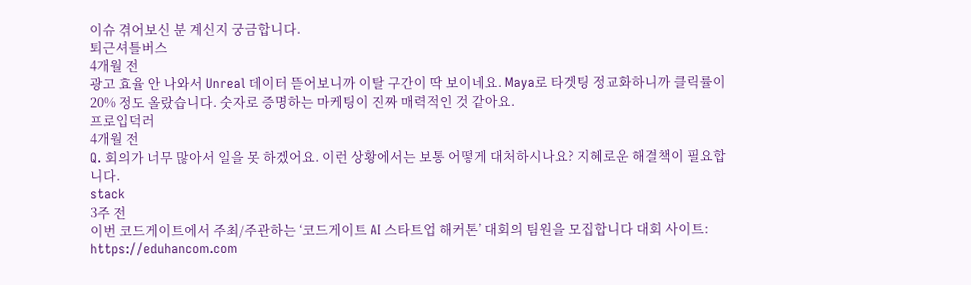이슈 겪어보신 분 계신지 궁금합니다.
퇴근셔틀버스
4개월 전
광고 효율 안 나와서 Unreal 데이터 뜯어보니까 이탈 구간이 딱 보이네요. Maya로 타겟팅 정교화하니까 클릭률이 20% 정도 올랐습니다. 숫자로 증명하는 마케팅이 진짜 매력적인 것 같아요.
프로입덕러
4개월 전
Q. 회의가 너무 많아서 일을 못 하겠어요. 이런 상황에서는 보통 어떻게 대처하시나요? 지혜로운 해결책이 필요합니다.
stack
3주 전
이번 코드게이트에서 주최/주관하는 ‘코드게이트 AI 스타트업 해커톤’ 대회의 팀원을 모집합니다 대회 사이트: https://eduhancom.com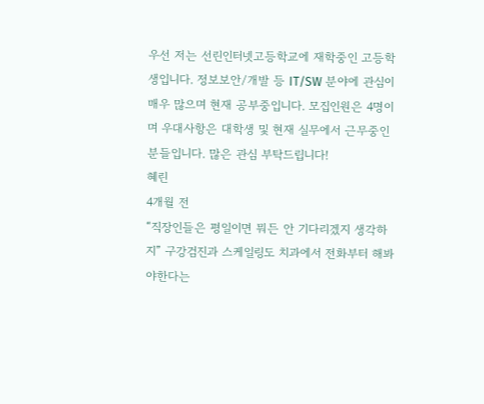우선 저는 선린인터넷고등학교에 재학중인 고등학생입니다. 정보보안/개발 등 IT/SW 분야에 관심이 매우 많으며 현재 공부중입니다. 모집인원은 4명이며 우대사항은 대학생 및 현재 실무에서 근무중인 분들입니다. 많은 관심 부탁드립니다!
혜린
4개월 전
“직장인들은 평일이면 뭐든 안 기다리겠지 생각하지” 구강검진과 스케일링도 치과에서 전화부터 해봐야한다는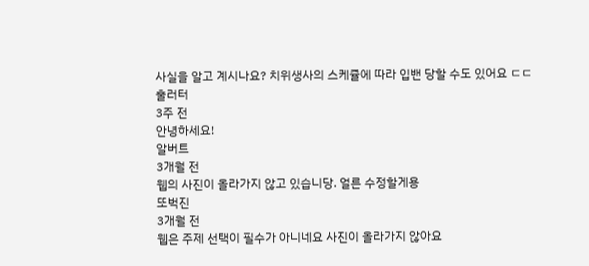사실을 알고 계시나요? 치위생사의 스케쥴에 따라 입밴 당할 수도 있어요 ㄷㄷ
훌러터
3주 전
안녕하세요!
알버트
3개월 전
웹의 사진이 올라가지 않고 있습니당. 얼른 수정할게용
또벅진
3개월 전
웹은 주제 선택이 필수가 아니네요 사진이 올라가지 않아요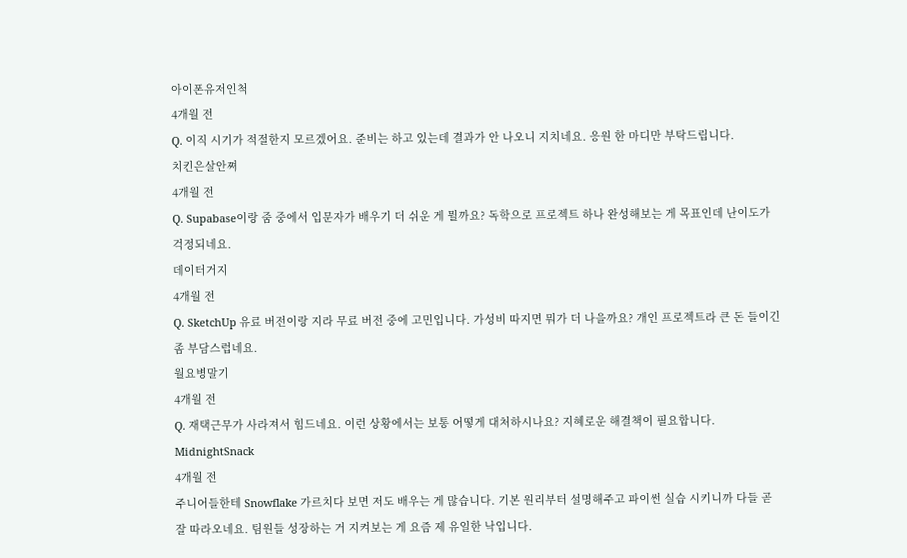아이폰유저인척
4개월 전
Q. 이직 시기가 적절한지 모르겠어요. 준비는 하고 있는데 결과가 안 나오니 지치네요. 응원 한 마디만 부탁드립니다.
치킨은살안쪄
4개월 전
Q. Supabase이랑 줌 중에서 입문자가 배우기 더 쉬운 게 뭘까요? 독학으로 프로젝트 하나 완성해보는 게 목표인데 난이도가 걱정되네요.
데이터거지
4개월 전
Q. SketchUp 유료 버전이랑 지라 무료 버전 중에 고민입니다. 가성비 따지면 뭐가 더 나을까요? 개인 프로젝트라 큰 돈 들이긴 좀 부담스럽네요.
월요병말기
4개월 전
Q. 재택근무가 사라져서 힘드네요. 이런 상황에서는 보통 어떻게 대처하시나요? 지혜로운 해결책이 필요합니다.
MidnightSnack
4개월 전
주니어들한테 Snowflake 가르치다 보면 저도 배우는 게 많습니다. 기본 원리부터 설명해주고 파이썬 실습 시키니까 다들 곧잘 따라오네요. 팀원들 성장하는 거 지켜보는 게 요즘 제 유일한 낙입니다.